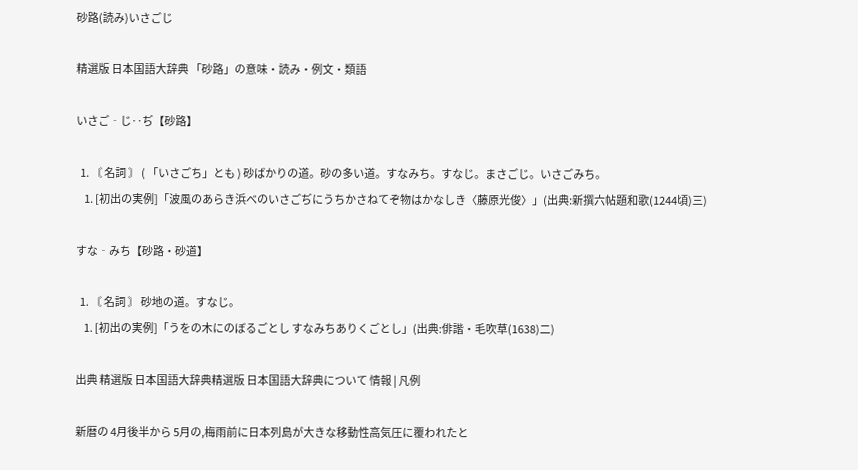砂路(読み)いさごじ

精選版 日本国語大辞典 「砂路」の意味・読み・例文・類語

いさご‐じ‥ぢ【砂路】

  1. 〘 名詞 〙 ( 「いさごち」とも ) 砂ばかりの道。砂の多い道。すなみち。すなじ。まさごじ。いさごみち。
    1. [初出の実例]「波風のあらき浜べのいさごぢにうちかさねてぞ物はかなしき〈藤原光俊〉」(出典:新撰六帖題和歌(1244頃)三)

すな‐みち【砂路・砂道】

  1. 〘 名詞 〙 砂地の道。すなじ。
    1. [初出の実例]「うをの木にのぼるごとし すなみちありくごとし」(出典:俳諧・毛吹草(1638)二)

出典 精選版 日本国語大辞典精選版 日本国語大辞典について 情報 | 凡例

新暦の 4月後半から 5月の,梅雨前に日本列島が大きな移動性高気圧に覆われたと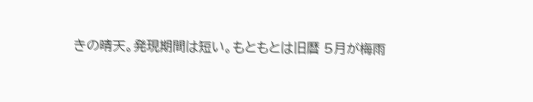きの晴天。発現期間は短い。もともとは旧暦 5月が梅雨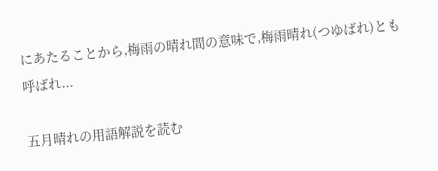にあたることから,梅雨の晴れ間の意味で,梅雨晴れ(つゆばれ)とも呼ばれ...

五月晴れの用語解説を読む